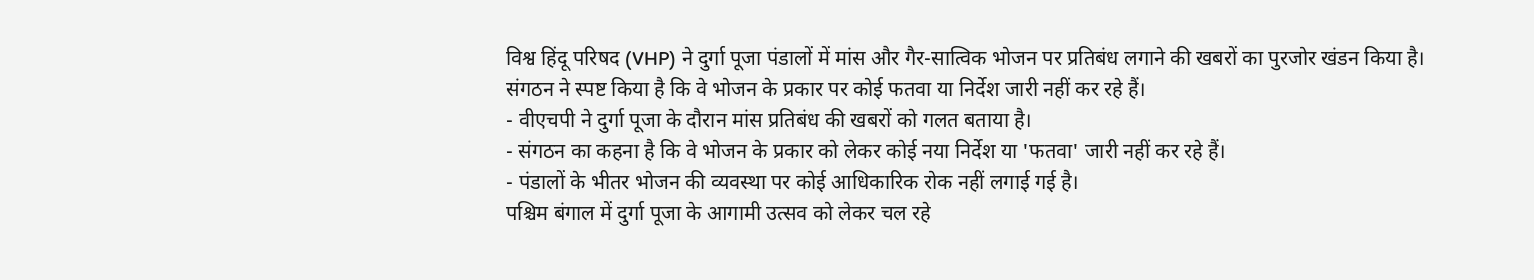विश्व हिंदू परिषद (VHP) ने दुर्गा पूजा पंडालों में मांस और गैर-सात्विक भोजन पर प्रतिबंध लगाने की खबरों का पुरजोर खंडन किया है। संगठन ने स्पष्ट किया है कि वे भोजन के प्रकार पर कोई फतवा या निर्देश जारी नहीं कर रहे हैं।
- वीएचपी ने दुर्गा पूजा के दौरान मांस प्रतिबंध की खबरों को गलत बताया है।
- संगठन का कहना है कि वे भोजन के प्रकार को लेकर कोई नया निर्देश या 'फतवा' जारी नहीं कर रहे हैं।
- पंडालों के भीतर भोजन की व्यवस्था पर कोई आधिकारिक रोक नहीं लगाई गई है।
पश्चिम बंगाल में दुर्गा पूजा के आगामी उत्सव को लेकर चल रहे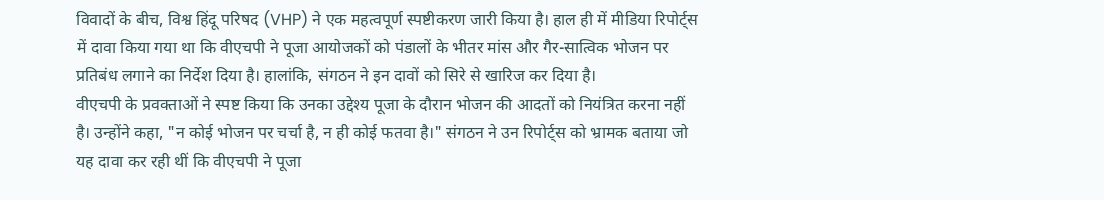विवादों के बीच, विश्व हिंदू परिषद (VHP) ने एक महत्वपूर्ण स्पष्टीकरण जारी किया है। हाल ही में मीडिया रिपोर्ट्स में दावा किया गया था कि वीएचपी ने पूजा आयोजकों को पंडालों के भीतर मांस और गैर-सात्विक भोजन पर प्रतिबंध लगाने का निर्देश दिया है। हालांकि, संगठन ने इन दावों को सिरे से खारिज कर दिया है।
वीएचपी के प्रवक्ताओं ने स्पष्ट किया कि उनका उद्देश्य पूजा के दौरान भोजन की आदतों को नियंत्रित करना नहीं है। उन्होंने कहा, "न कोई भोजन पर चर्चा है, न ही कोई फतवा है।" संगठन ने उन रिपोर्ट्स को भ्रामक बताया जो यह दावा कर रही थीं कि वीएचपी ने पूजा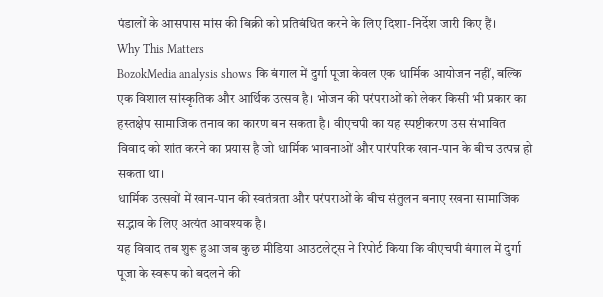पंडालों के आसपास मांस की बिक्री को प्रतिबंधित करने के लिए दिशा-निर्देश जारी किए हैं।
Why This Matters
BozokMedia analysis shows कि बंगाल में दुर्गा पूजा केवल एक धार्मिक आयोजन नहीं, बल्कि एक विशाल सांस्कृतिक और आर्थिक उत्सव है। भोजन की परंपराओं को लेकर किसी भी प्रकार का हस्तक्षेप सामाजिक तनाव का कारण बन सकता है। वीएचपी का यह स्पष्टीकरण उस संभावित विवाद को शांत करने का प्रयास है जो धार्मिक भावनाओं और पारंपरिक खान-पान के बीच उत्पन्न हो सकता था।
धार्मिक उत्सवों में खान-पान की स्वतंत्रता और परंपराओं के बीच संतुलन बनाए रखना सामाजिक सद्भाव के लिए अत्यंत आवश्यक है।
यह विवाद तब शुरू हुआ जब कुछ मीडिया आउटलेट्स ने रिपोर्ट किया कि वीएचपी बंगाल में दुर्गा पूजा के स्वरूप को बदलने की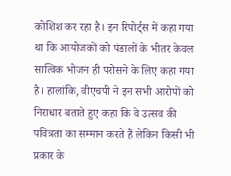कोशिश कर रहा है। इन रिपोर्ट्स में कहा गया था कि आयोजकों को पंडालों के भीतर केवल सात्विक भोजन ही परोसने के लिए कहा गया है। हालांकि, वीएचपी ने इन सभी आरोपों को निराधार बताते हुए कहा कि वे उत्सव की पवित्रता का सम्मान करते हैं लेकिन किसी भी प्रकार के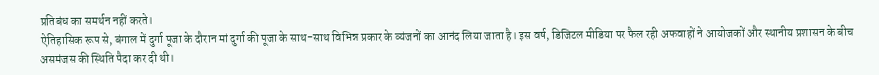प्रतिबंध का समर्थन नहीं करते।
ऐतिहासिक रूप से, बंगाल में दुर्गा पूजा के दौरान मां दुर्गा की पूजा के साथ-साथ विभिन्न प्रकार के व्यंजनों का आनंद लिया जाता है। इस वर्ष, डिजिटल मीडिया पर फैल रही अफवाहों ने आयोजकों और स्थानीय प्रशासन के बीच असमंजस की स्थिति पैदा कर दी थी।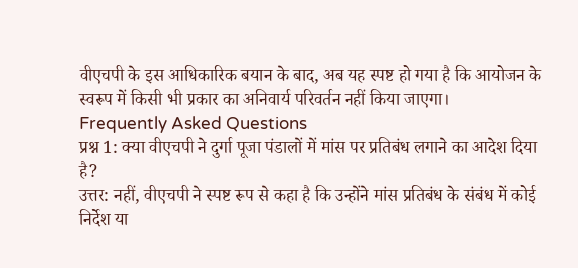वीएचपी के इस आधिकारिक बयान के बाद, अब यह स्पष्ट हो गया है कि आयोजन के स्वरूप में किसी भी प्रकार का अनिवार्य परिवर्तन नहीं किया जाएगा।
Frequently Asked Questions
प्रश्न 1: क्या वीएचपी ने दुर्गा पूजा पंडालों में मांस पर प्रतिबंध लगाने का आदेश दिया है?
उत्तर: नहीं, वीएचपी ने स्पष्ट रूप से कहा है कि उन्होंने मांस प्रतिबंध के संबंध में कोई निर्देश या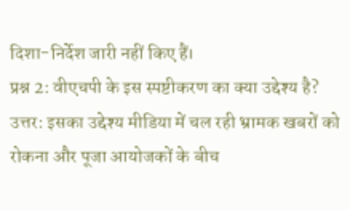दिशा-निर्देश जारी नहीं किए हैं।
प्रश्न 2: वीएचपी के इस स्पष्टीकरण का क्या उद्देश्य है?
उत्तर: इसका उद्देश्य मीडिया में चल रही भ्रामक खबरों को रोकना और पूजा आयोजकों के बीच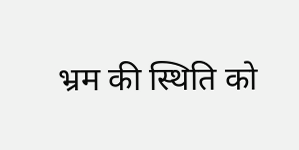भ्रम की स्थिति को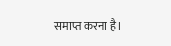समाप्त करना है।